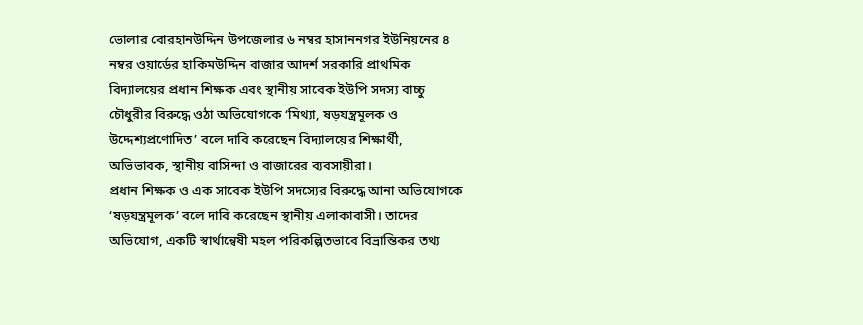ভোলার বোরহানউদ্দিন উপজেলার ৬ নম্বর হাসাননগর ইউনিয়নের ৪ নম্বর ওয়ার্ডের হাকিমউদ্দিন বাজার আদর্শ সরকারি প্রাথমিক বিদ্যালয়ের প্রধান শিক্ষক এবং স্থানীয় সাবেক ইউপি সদস্য বাচ্চু চৌধুরীর বিরুদ্ধে ওঠা অভিযোগকে ‘মিথ্যা, ষড়যন্ত্রমূলক ও উদ্দেশ্যপ্রণোদিত’ বলে দাবি করেছেন বিদ্যালয়ের শিক্ষার্থী, অভিভাবক, স্থানীয় বাসিন্দা ও বাজারের ব্যবসায়ীরা।
প্রধান শিক্ষক ও এক সাবেক ইউপি সদস্যের বিরুদ্ধে আনা অভিযোগকে ‘ষড়যন্ত্রমূলক’ বলে দাবি করেছেন স্থানীয় এলাকাবাসী। তাদের অভিযোগ, একটি স্বার্থান্বেষী মহল পরিকল্পিতভাবে বিভ্রান্তিকর তথ্য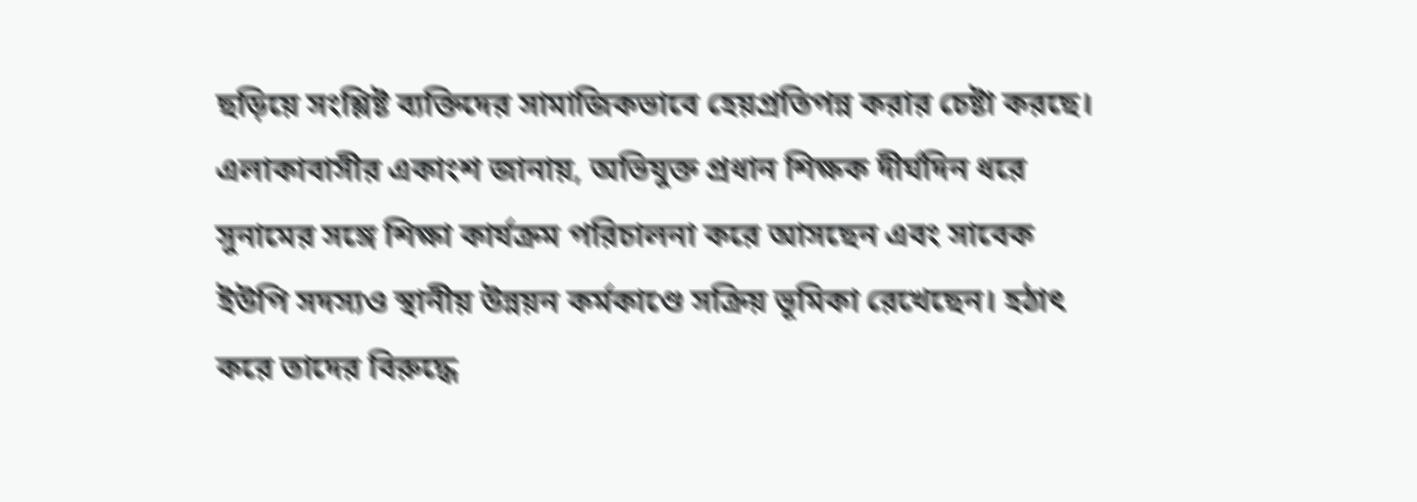ছড়িয়ে সংশ্লিষ্ট ব্যক্তিদের সামাজিকভাবে হেয়প্রতিপন্ন করার চেষ্টা করছে।
এলাকাবাসীর একাংশ জানায়, অভিযুক্ত প্রধান শিক্ষক দীর্ঘদিন ধরে সুনামের সঙ্গে শিক্ষা কার্যক্রম পরিচালনা করে আসছেন এবং সাবেক ইউপি সদস্যও স্থানীয় উন্নয়ন কর্মকাণ্ডে সক্রিয় ভূমিকা রেখেছেন। হঠাৎ করে তাদের বিরুদ্ধে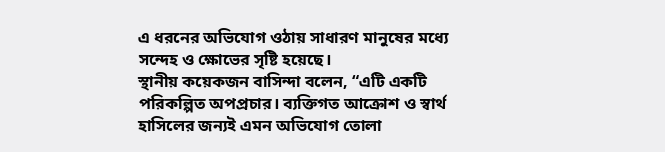এ ধরনের অভিযোগ ওঠায় সাধারণ মানুষের মধ্যে সন্দেহ ও ক্ষোভের সৃষ্টি হয়েছে।
স্থানীয় কয়েকজন বাসিন্দা বলেন, “এটি একটি পরিকল্পিত অপপ্রচার। ব্যক্তিগত আক্রোশ ও স্বার্থ হাসিলের জন্যই এমন অভিযোগ তোলা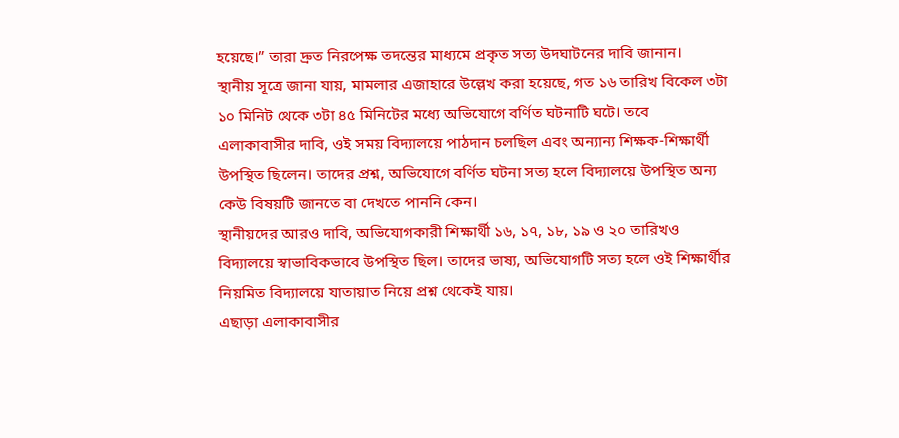হয়েছে।” তারা দ্রুত নিরপেক্ষ তদন্তের মাধ্যমে প্রকৃত সত্য উদঘাটনের দাবি জানান।
স্থানীয় সূত্রে জানা যায়, মামলার এজাহারে উল্লেখ করা হয়েছে, গত ১৬ তারিখ বিকেল ৩টা ১০ মিনিট থেকে ৩টা ৪৫ মিনিটের মধ্যে অভিযোগে বর্ণিত ঘটনাটি ঘটে। তবে এলাকাবাসীর দাবি, ওই সময় বিদ্যালয়ে পাঠদান চলছিল এবং অন্যান্য শিক্ষক-শিক্ষার্থী উপস্থিত ছিলেন। তাদের প্রশ্ন, অভিযোগে বর্ণিত ঘটনা সত্য হলে বিদ্যালয়ে উপস্থিত অন্য কেউ বিষয়টি জানতে বা দেখতে পাননি কেন।
স্থানীয়দের আরও দাবি, অভিযোগকারী শিক্ষার্থী ১৬, ১৭, ১৮, ১৯ ও ২০ তারিখও বিদ্যালয়ে স্বাভাবিকভাবে উপস্থিত ছিল। তাদের ভাষ্য, অভিযোগটি সত্য হলে ওই শিক্ষার্থীর নিয়মিত বিদ্যালয়ে যাতায়াত নিয়ে প্রশ্ন থেকেই যায়।
এছাড়া এলাকাবাসীর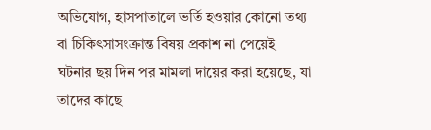অভিযোগ, হাসপাতালে ভর্তি হওয়ার কোনো তথ্য বা চিকিৎসাসংক্রান্ত বিষয় প্রকাশ না পেয়েই ঘটনার ছয় দিন পর মামলা দায়ের করা হয়েছে, যা তাদের কাছে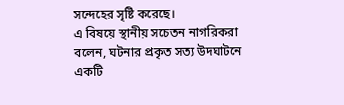সন্দেহের সৃষ্টি করেছে।
এ বিষয়ে স্থানীয় সচেতন নাগরিকরা বলেন, ঘটনার প্রকৃত সত্য উদঘাটনে একটি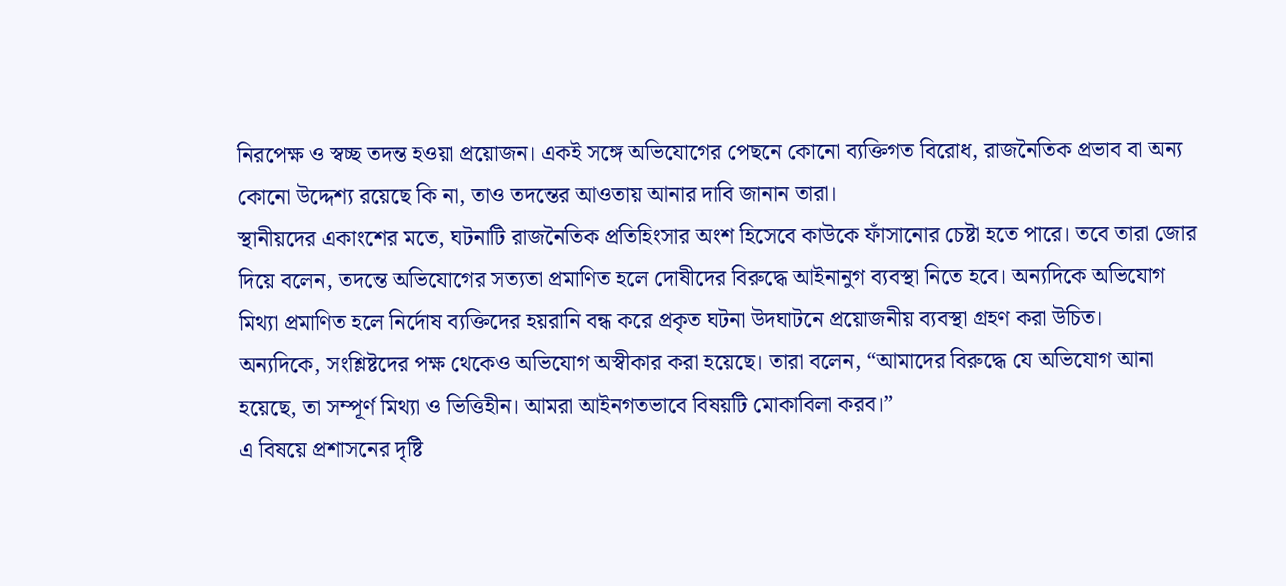নিরপেক্ষ ও স্বচ্ছ তদন্ত হওয়া প্রয়োজন। একই সঙ্গে অভিযোগের পেছনে কোনো ব্যক্তিগত বিরোধ, রাজনৈতিক প্রভাব বা অন্য কোনো উদ্দেশ্য রয়েছে কি না, তাও তদন্তের আওতায় আনার দাবি জানান তারা।
স্থানীয়দের একাংশের মতে, ঘটনাটি রাজনৈতিক প্রতিহিংসার অংশ হিসেবে কাউকে ফাঁসানোর চেষ্টা হতে পারে। তবে তারা জোর দিয়ে বলেন, তদন্তে অভিযোগের সত্যতা প্রমাণিত হলে দোষীদের বিরুদ্ধে আইনানুগ ব্যবস্থা নিতে হবে। অন্যদিকে অভিযোগ মিথ্যা প্রমাণিত হলে নির্দোষ ব্যক্তিদের হয়রানি বন্ধ করে প্রকৃত ঘটনা উদঘাটনে প্রয়োজনীয় ব্যবস্থা গ্রহণ করা উচিত।
অন্যদিকে, সংশ্লিষ্টদের পক্ষ থেকেও অভিযোগ অস্বীকার করা হয়েছে। তারা বলেন, “আমাদের বিরুদ্ধে যে অভিযোগ আনা হয়েছে, তা সম্পূর্ণ মিথ্যা ও ভিত্তিহীন। আমরা আইনগতভাবে বিষয়টি মোকাবিলা করব।”
এ বিষয়ে প্রশাসনের দৃষ্টি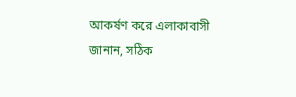আকর্ষণ করে এলাকাবাসী জানান, সঠিক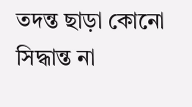তদন্ত ছাড়া কোনো সিদ্ধান্ত না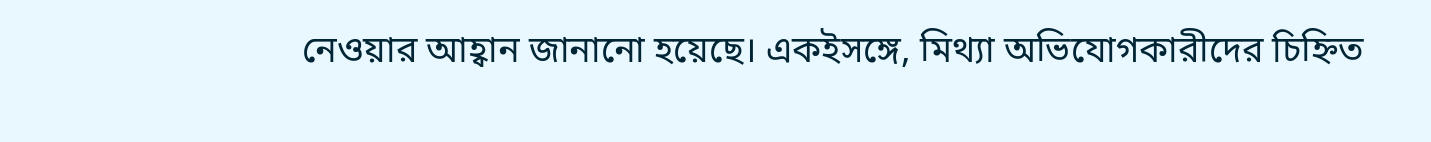নেওয়ার আহ্বান জানানো হয়েছে। একইসঙ্গে, মিথ্যা অভিযোগকারীদের চিহ্নিত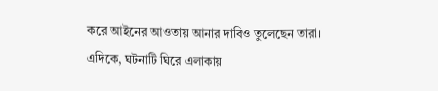করে আইনের আওতায় আনার দাবিও তুলেছেন তারা।
এদিকে, ঘটনাটি ঘিরে এলাকায়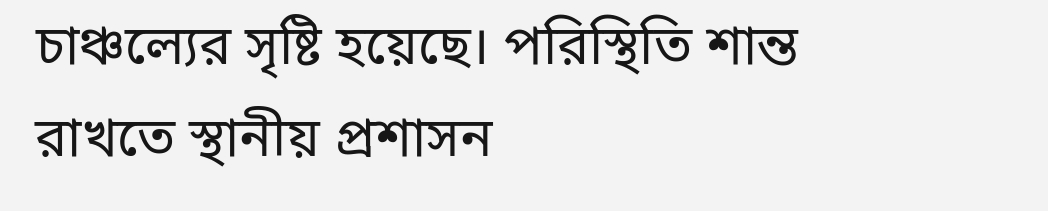চাঞ্চল্যের সৃষ্টি হয়েছে। পরিস্থিতি শান্ত রাখতে স্থানীয় প্রশাসন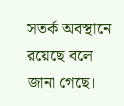সতর্ক অবস্থানে রয়েছে বলে জানা গেছে।